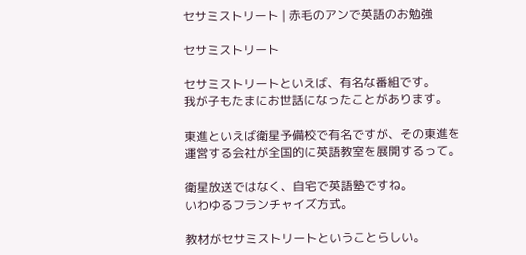セサミストリート | 赤毛のアンで英語のお勉強

セサミストリート

セサミストリートといえば、有名な番組です。
我が子もたまにお世話になったことがあります。

東進といえば衛星予備校で有名ですが、その東進を
運営する会社が全国的に英語教室を展開するって。

衛星放送ではなく、自宅で英語塾ですね。
いわゆるフランチャイズ方式。

教材がセサミストリートということらしい。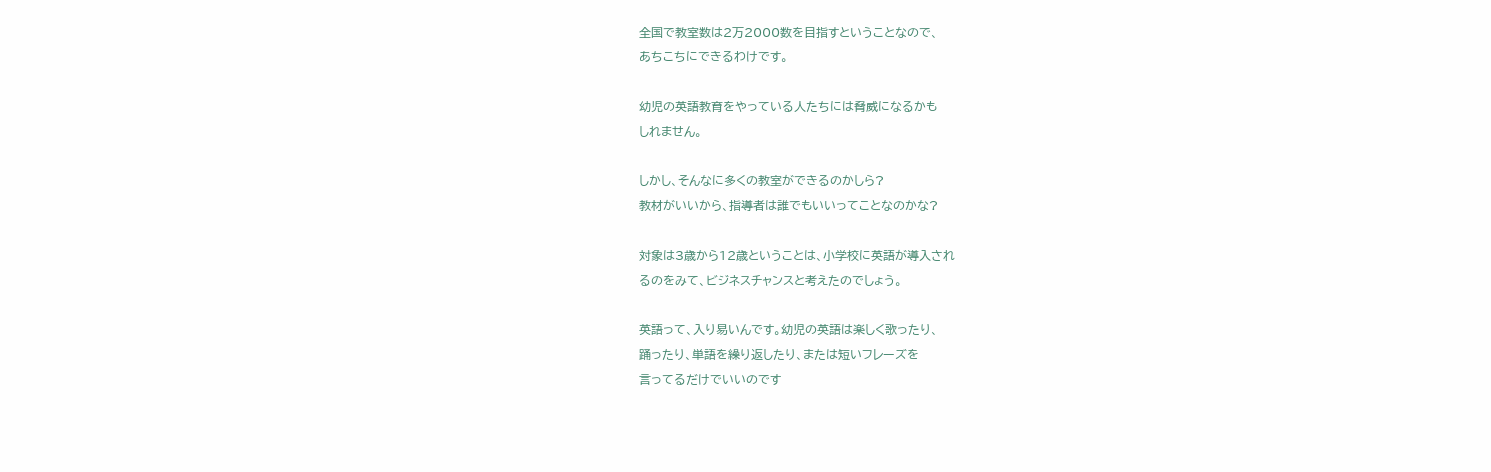全国で教室数は2万2000数を目指すということなので、
あちこちにできるわけです。

幼児の英語教育をやっている人たちには脅威になるかも
しれません。

しかし、そんなに多くの教室ができるのかしら?
教材がいいから、指導者は誰でもいいってことなのかな?

対象は3歳から12歳ということは、小学校に英語が導入され
るのをみて、ビジネスチャンスと考えたのでしょう。

英語って、入り易いんです。幼児の英語は楽しく歌ったり、
踊ったり、単語を繰り返したり、または短いフレーズを
言ってるだけでいいのです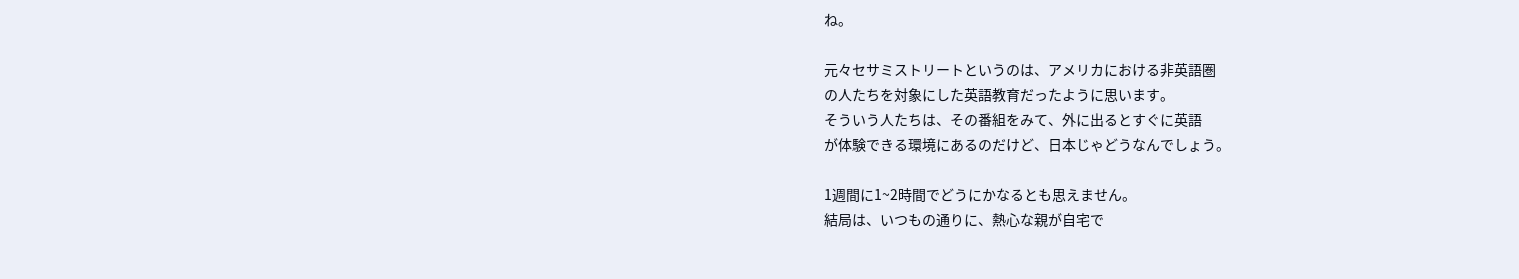ね。

元々セサミストリートというのは、アメリカにおける非英語圏
の人たちを対象にした英語教育だったように思います。
そういう人たちは、その番組をみて、外に出るとすぐに英語
が体験できる環境にあるのだけど、日本じゃどうなんでしょう。

1週間に1~2時間でどうにかなるとも思えません。
結局は、いつもの通りに、熱心な親が自宅で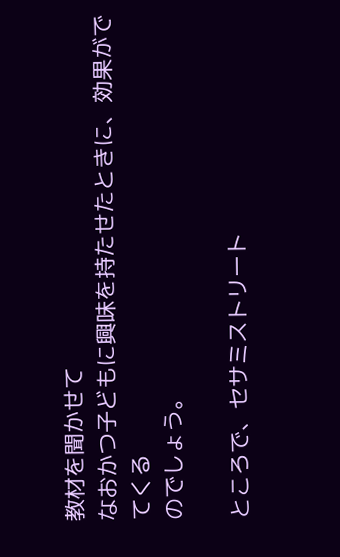教材を聞かせて
なおかつ子どもに興味を持たせたときに、効果がでてくる
のでしょう。

ところで、セサミストリート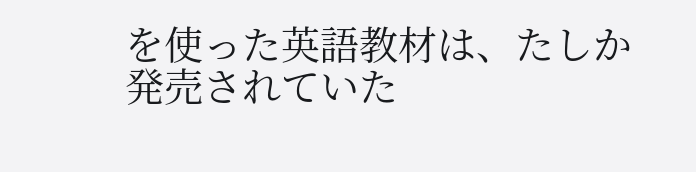を使った英語教材は、たしか
発売されていた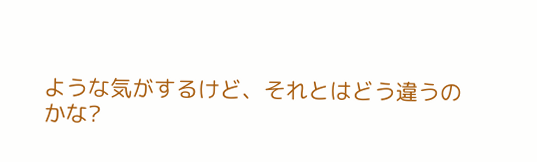ような気がするけど、それとはどう違うの
かな?